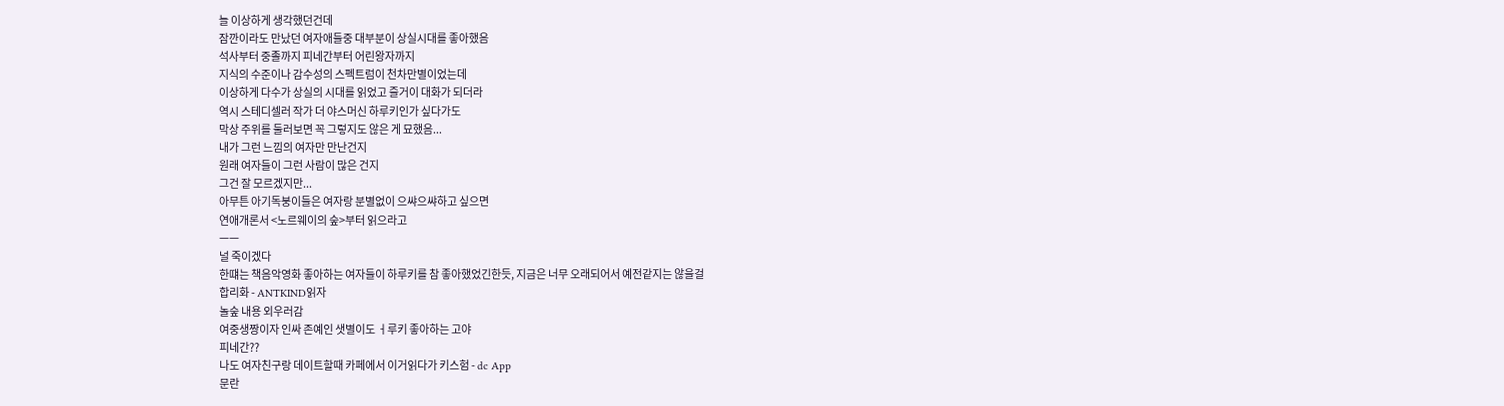늘 이상하게 생각했던건데
잠깐이라도 만났던 여자애들중 대부분이 상실시대를 좋아했음
석사부터 중졸까지 피네간부터 어린왕자까지
지식의 수준이나 감수성의 스펙트럼이 천차만별이었는데
이상하게 다수가 상실의 시대를 읽었고 즐거이 대화가 되더라
역시 스테디셀러 작가 더 야스머신 하루키인가 싶다가도
막상 주위를 둘러보면 꼭 그렇지도 않은 게 묘했음...
내가 그런 느낌의 여자만 만난건지
원래 여자들이 그런 사람이 많은 건지
그건 잘 모르겠지만...
아무튼 아기독붕이들은 여자랑 분별없이 으쌰으쌰하고 싶으면
연애개론서 <노르웨이의 숲>부터 읽으라고
ㅡㅡ
널 죽이겠다
한떄는 책음악영화 좋아하는 여자들이 하루키를 참 좋아했었긴한듯, 지금은 너무 오래되어서 예전같지는 않을걸
합리화 - ANTKIND읽자
놀숲 내용 외우러감
여중생짱이자 인싸 존예인 샛별이도 ㅓ루키 좋아하는 고야
피네간??
나도 여자친구랑 데이트할때 카페에서 이거읽다가 키스험 - dc App
문란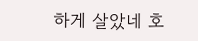하게 살았네 호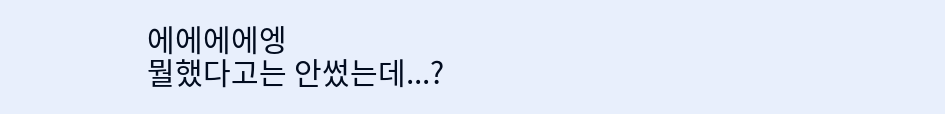에에에에엥
뭘했다고는 안썼는데...?